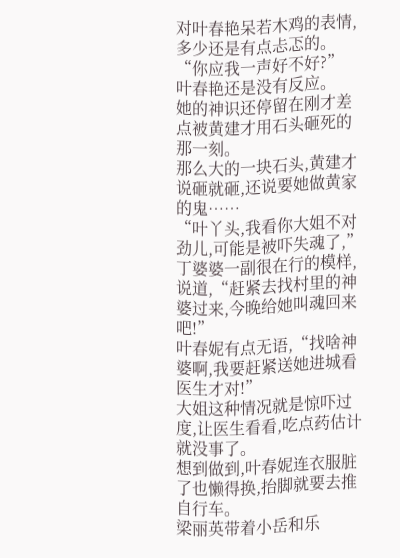对叶春艳呆若木鸡的表情,多少还是有点忐忑的。
“你应我一声好不好?”
叶春艳还是没有反应。
她的神识还停留在刚才差点被黄建才用石头砸死的那一刻。
那么大的一块石头,黄建才说砸就砸,还说要她做黄家的鬼……
“叶丫头,我看你大姐不对劲儿,可能是被吓失魂了,”丁婆婆一副很在行的模样,说道,“赶紧去找村里的神婆过来,今晚给她叫魂回来吧!”
叶春妮有点无语,“找啥神婆啊,我要赶紧送她进城看医生才对!”
大姐这种情况就是惊吓过度,让医生看看,吃点药估计就没事了。
想到做到,叶春妮连衣服脏了也懒得换,抬脚就要去推自行车。
梁丽英带着小岳和乐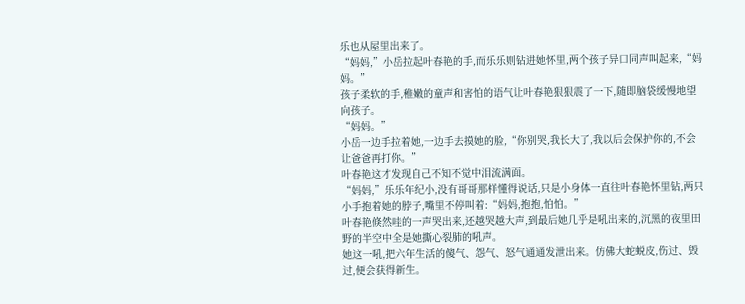乐也从屋里出来了。
“妈妈,”小岳拉起叶春艳的手,而乐乐则钻进她怀里,两个孩子异口同声叫起来,“妈妈。”
孩子柔软的手,稚嫩的童声和害怕的语气让叶春艳狠狠震了一下,随即脑袋缓慢地望向孩子。
“妈妈。”
小岳一边手拉着她,一边手去摸她的脸,“你别哭,我长大了,我以后会保护你的,不会让爸爸再打你。”
叶春艳这才发现自己不知不觉中泪流满面。
“妈妈,”乐乐年纪小,没有哥哥那样懂得说话,只是小身体一直往叶春艳怀里钻,两只小手抱着她的脖子,嘴里不停叫着:“妈妈,抱抱,怕怕。”
叶春艳倏然哇的一声哭出来,还越哭越大声,到最后她几乎是吼出来的,沉黑的夜里田野的半空中全是她撕心裂肺的吼声。
她这一吼,把六年生活的傻气、怨气、怒气通通发泄出来。仿佛大蛇蜕皮,伤过、毁过,便会获得新生。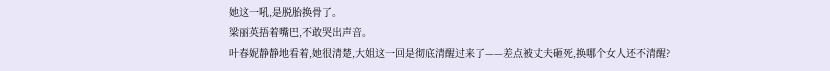她这一吼,是脱胎换骨了。
梁丽英捂着嘴巴,不敢哭出声音。
叶春妮静静地看着,她很清楚,大姐这一回是彻底清醒过来了——差点被丈夫砸死,换哪个女人还不清醒?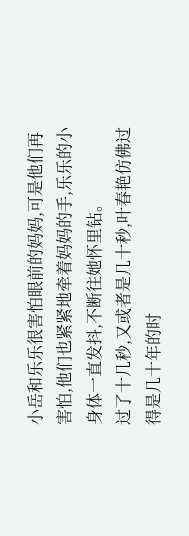小岳和乐乐很害怕眼前的妈妈,可是他们再害怕,他们也紧紧地牵着妈妈的手,乐乐的小身体一直发抖,不断往她怀里钻。
过了十几秒,又或者是几十秒,叶春艳仿佛过得是几十年的时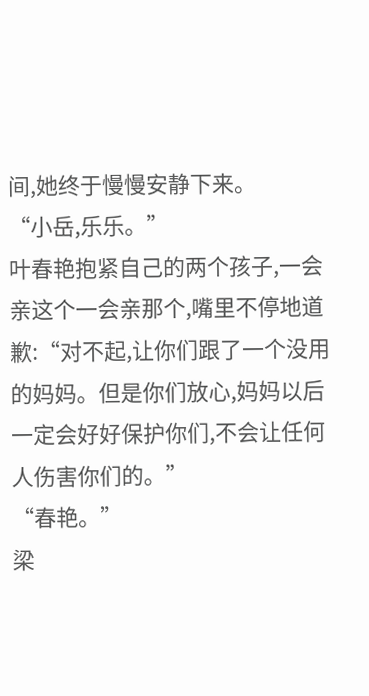间,她终于慢慢安静下来。
“小岳,乐乐。”
叶春艳抱紧自己的两个孩子,一会亲这个一会亲那个,嘴里不停地道歉:“对不起,让你们跟了一个没用的妈妈。但是你们放心,妈妈以后一定会好好保护你们,不会让任何人伤害你们的。”
“春艳。”
梁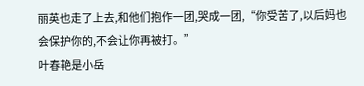丽英也走了上去,和他们抱作一团,哭成一团,“你受苦了,以后妈也会保护你的,不会让你再被打。”
叶春艳是小岳